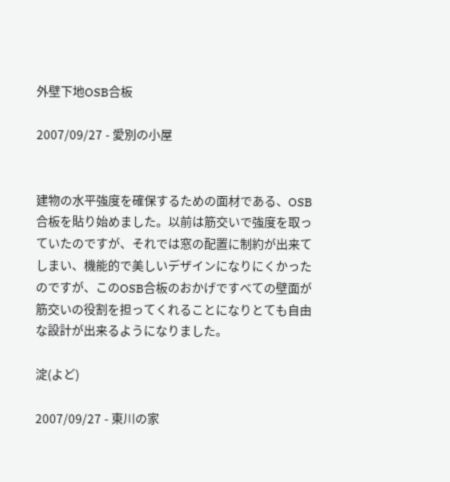外壁下地OSB合板

2007/09/27 - 愛別の小屋


建物の水平強度を確保するための面材である、OSB合板を貼り始めました。以前は筋交いで強度を取っていたのですが、それでは窓の配置に制約が出来てしまい、機能的で美しいデザインになりにくかったのですが、このOSB合板のおかげですべての壁面が筋交いの役割を担ってくれることになりとても自由な設計が出来るようになりました。

淀(よど)

2007/09/27 - 東川の家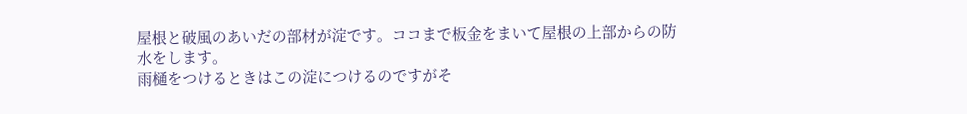屋根と破風のあいだの部材が淀です。ココまで板金をまいて屋根の上部からの防水をします。
雨樋をつけるときはこの淀につけるのですがそ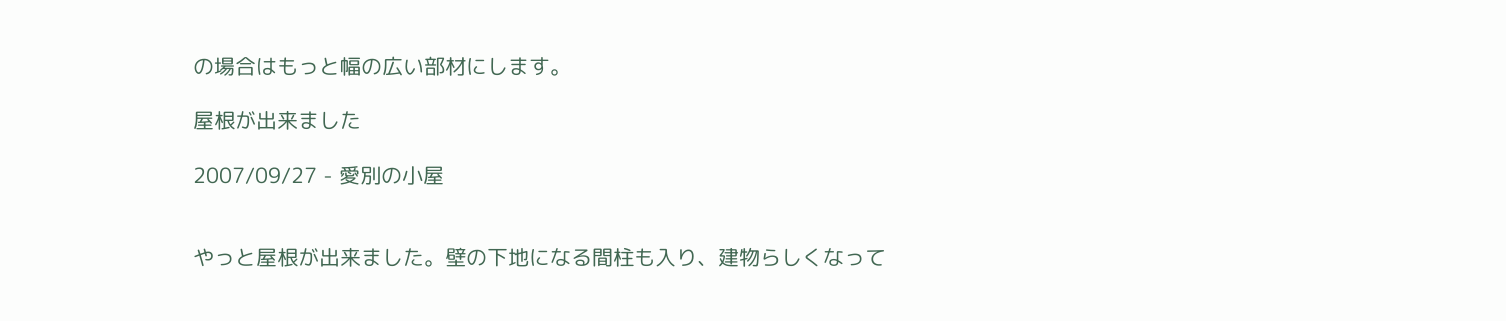の場合はもっと幅の広い部材にします。

屋根が出来ました

2007/09/27 - 愛別の小屋


やっと屋根が出来ました。壁の下地になる間柱も入り、建物らしくなって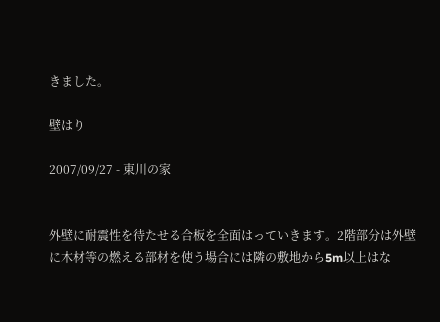きました。

壁はり

2007/09/27 - 東川の家


外壁に耐震性を待たせる合板を全面はっていきます。2階部分は外壁に木材等の燃える部材を使う場合には隣の敷地から5m以上はな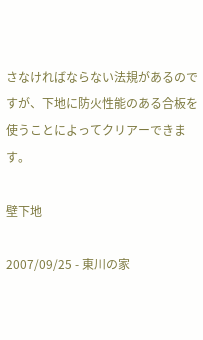さなければならない法規があるのですが、下地に防火性能のある合板を使うことによってクリアーできます。

壁下地

2007/09/25 - 東川の家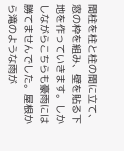間柱を柱と柱の間に立て、窓の枠を組み、壁を貼る下地を作っていきます。しかしながらこちらも豪雨には勝てませんでした。屋根から滝のような雨が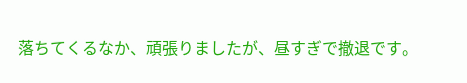落ちてくるなか、頑張りましたが、昼すぎで撤退です。